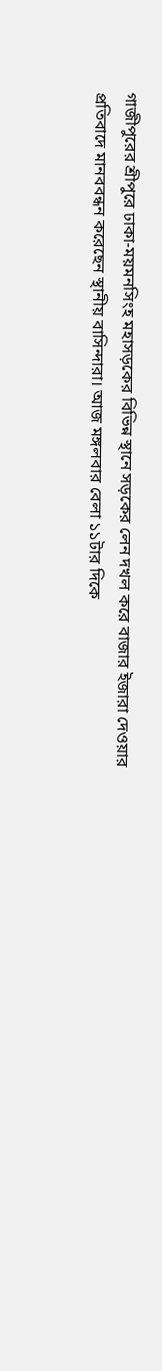গাজীপুরের শ্রীপুরে ঢাকা-ময়মনসিংহ মহাসড়কের বিভিন্ন স্থানে সড়কের লেন দখল করে বাজার ইজারা দেওয়ার প্রতিবাদে মানববন্ধন করেছেন স্থানীয় বাসিন্দারা। আজ মঙ্গলবার বেলা ১১টার দিকে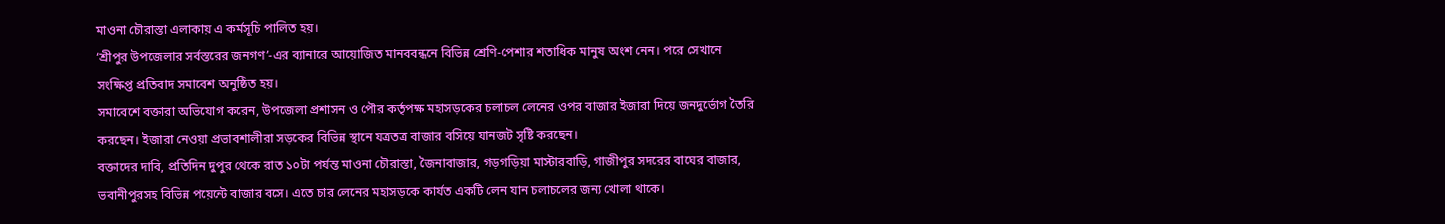মাওনা চৌরাস্তা এলাকায় এ কর্মসূচি পালিত হয়।
‘শ্রীপুর উপজেলার সর্বস্তরের জনগণ’-এর ব্যানারে আয়োজিত মানববন্ধনে বিভিন্ন শ্রেণি-পেশার শতাধিক মানুষ অংশ নেন। পরে সেখানে সংক্ষিপ্ত প্রতিবাদ সমাবেশ অনুষ্ঠিত হয়।
সমাবেশে বক্তারা অভিযোগ করেন, উপজেলা প্রশাসন ও পৌর কর্তৃপক্ষ মহাসড়কের চলাচল লেনের ওপর বাজার ইজারা দিয়ে জনদুর্ভোগ তৈরি করছেন। ইজারা নেওয়া প্রভাবশালীরা সড়কের বিভিন্ন স্থানে যত্রতত্র বাজার বসিয়ে যানজট সৃষ্টি করছেন।
বক্তাদের দাবি, প্রতিদিন দুপুর থেকে রাত ১০টা পর্যন্ত মাওনা চৌরাস্তা, জৈনাবাজার, গড়গড়িয়া মাস্টারবাড়ি, গাজীপুর সদরের বাঘের বাজার, ভবানীপুরসহ বিভিন্ন পয়েন্টে বাজার বসে। এতে চার লেনের মহাসড়কে কার্যত একটি লেন যান চলাচলের জন্য খোলা থাকে।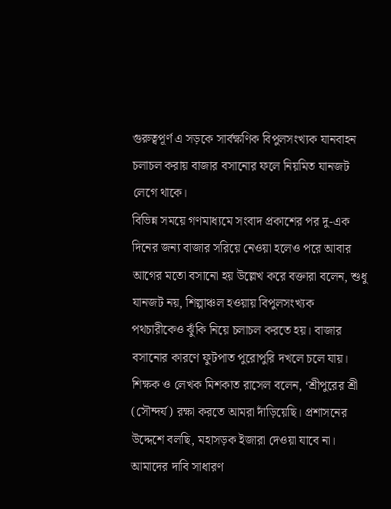গুরুত্বপূর্ণ এ সড়কে সার্বক্ষণিক বিপুলসংখ্যক যানবাহন চলাচল করায় বাজার বসানোর ফলে নিয়মিত যানজট লেগে থাকে।
বিভিন্ন সময়ে গণমাধ্যমে সংবাদ প্রকাশের পর দু-এক দিনের জন্য বাজার সরিয়ে নেওয়া হলেও পরে আবার আগের মতো বসানো হয় উল্লেখ করে বক্তারা বলেন, শুধু যানজট নয়, শিল্পাঞ্চল হওয়ায় বিপুলসংখ্যক পথচারীকেও ঝুঁকি নিয়ে চলাচল করতে হয়। বাজার বসানোর কারণে ফুটপাত পুরোপুরি দখলে চলে যায়।
শিক্ষক ও লেখক মিশকাত রাসেল বলেন, ‘শ্রীপুরের শ্রী (সৌন্দর্য) রক্ষা করতে আমরা দাঁড়িয়েছি। প্রশাসনের উদ্দেশে বলছি, মহাসড়ক ইজারা দেওয়া যাবে না। আমাদের দাবি সাধারণ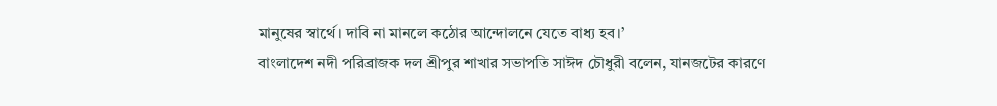মানুষের স্বার্থে। দাবি না মানলে কঠোর আন্দোলনে যেতে বাধ্য হব।’
বাংলাদেশ নদী পরিব্রাজক দল শ্রীপুর শাখার সভাপতি সাঈদ চৌধুরী বলেন, যানজটের কারণে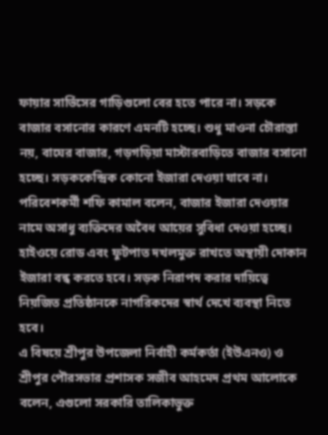ফায়ার সার্ভিসের গাড়িগুলো বের হতে পারে না। সড়কে বাজার বসানোর কারণে এমনটি হচ্ছে। শুধু মাওনা চৌরাস্তা নয়, বাঘের বাজার, গড়গড়িয়া মাস্টারবাড়িতে বাজার বসানো হচ্ছে। সড়ককেন্দ্রিক কোনো ইজারা দেওয়া যাবে না।
পরিবেশকর্মী শফি কামাল বলেন, বাজার ইজারা দেওয়ার নামে অসাধু ব্যক্তিদের অবৈধ আয়ের সুবিধা দেওয়া হচ্ছে। হাইওয়ে রোড এবং ফুটপাত দখলমুক্ত রাখতে অস্থায়ী দোকান ইজারা বন্ধ করতে হবে। সড়ক নিরাপদ করার দায়িত্বে নিয়জিত প্রতিষ্ঠানকে নাগরিকদের স্বার্থ দেখে ব্যবস্থা নিতে হবে।
এ বিষয়ে শ্রীপুর উপজেলা নির্বাহী কর্মকর্তা (ইউএনও) ও শ্রীপুর পৌরসভার প্রশাসক সজীব আহমেদ প্রথম আলোকে বলেন, এগুলো সরকারি তালিকাভুক্ত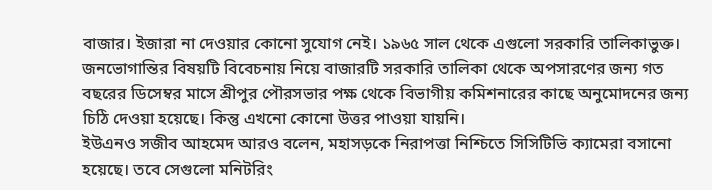বাজার। ইজারা না দেওয়ার কোনো সুযোগ নেই। ১৯৬৫ সাল থেকে এগুলো সরকারি তালিকাভুক্ত। জনভোগান্তির বিষয়টি বিবেচনায় নিয়ে বাজারটি সরকারি তালিকা থেকে অপসারণের জন্য গত বছরের ডিসেম্বর মাসে শ্রীপুর পৌরসভার পক্ষ থেকে বিভাগীয় কমিশনারের কাছে অনুমোদনের জন্য চিঠি দেওয়া হয়েছে। কিন্তু এখনো কোনো উত্তর পাওয়া যায়নি।
ইউএনও সজীব আহমেদ আরও বলেন, মহাসড়কে নিরাপত্তা নিশ্চিতে সিসিটিভি ক্যামেরা বসানো হয়েছে। তবে সেগুলো মনিটরিং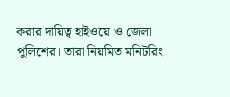করার দায়িত্ব হাইওয়ে ও জেলা পুলিশের। তারা নিয়মিত মনিটরিং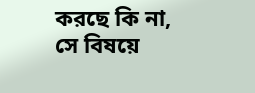করছে কি না, সে বিষয়ে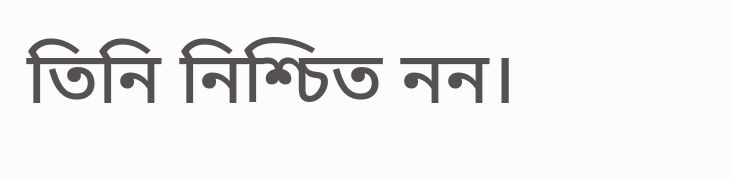তিনি নিশ্চিত নন।